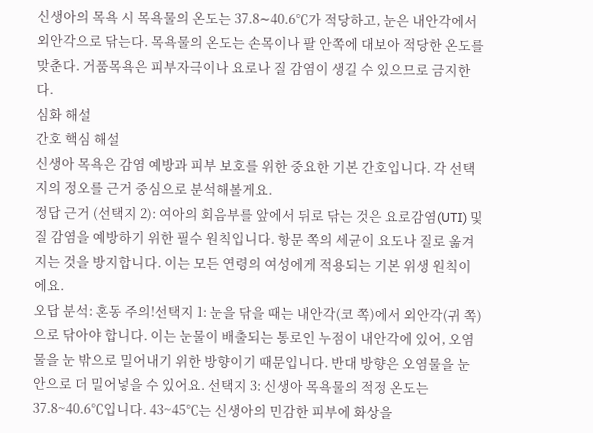신생아의 목욕 시 목욕물의 온도는 37.8∼40.6℃가 적당하고, 눈은 내안각에서 외안각으로 닦는다. 목욕물의 온도는 손목이나 팔 안쪽에 대보아 적당한 온도를 맞춘다. 거품목욕은 피부자극이나 요로나 질 감염이 생길 수 있으므로 금지한다.
심화 해설
간호 핵심 해설
신생아 목욕은 감염 예방과 피부 보호를 위한 중요한 기본 간호입니다. 각 선택지의 정오를 근거 중심으로 분석해볼게요.
정답 근거 (선택지 2): 여아의 회음부를 앞에서 뒤로 닦는 것은 요로감염(UTI) 및 질 감염을 예방하기 위한 필수 원칙입니다. 항문 쪽의 세균이 요도나 질로 옮겨지는 것을 방지합니다. 이는 모든 연령의 여성에게 적용되는 기본 위생 원칙이에요.
오답 분석: 혼동 주의!선택지 1: 눈을 닦을 때는 내안각(코 쪽)에서 외안각(귀 쪽)으로 닦아야 합니다. 이는 눈물이 배출되는 통로인 누점이 내안각에 있어, 오염물을 눈 밖으로 밀어내기 위한 방향이기 때문입니다. 반대 방향은 오염물을 눈 안으로 더 밀어넣을 수 있어요. 선택지 3: 신생아 목욕물의 적정 온도는 37.8~40.6℃입니다. 43~45℃는 신생아의 민감한 피부에 화상을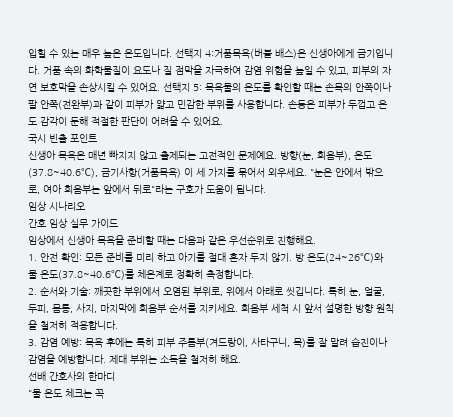입힐 수 있는 매우 높은 온도입니다. 선택지 4:거품목욕(버블 배스)은 신생아에게 금기입니다. 거품 속의 화학물질이 요도나 질 점막을 자극하여 감염 위험을 높일 수 있고, 피부의 자연 보호막을 손상시킬 수 있어요. 선택지 5: 목욕물의 온도를 확인할 때는 손목의 안쪽이나 팔 안쪽(전완부)과 같이 피부가 얇고 민감한 부위를 사용합니다. 손등은 피부가 두껍고 온도 감각이 둔해 적절한 판단이 어려울 수 있어요.
국시 빈출 포인트
신생아 목욕은 매년 빠지지 않고 출제되는 고전적인 문제예요. 방향(눈, 회음부), 온도(37.8~40.6℃), 금기사항(거품목욕) 이 세 가지를 묶어서 외우세요. "눈은 안에서 밖으로, 여아 회음부는 앞에서 뒤로"라는 구호가 도움이 됩니다.
임상 시나리오
간호 임상 실무 가이드
임상에서 신생아 목욕을 준비할 때는 다음과 같은 우선순위로 진행해요.
1. 안전 확인: 모든 준비를 미리 하고 아기를 절대 혼자 두지 않기. 방 온도(24~26℃)와 물 온도(37.8~40.6℃)를 체온계로 정확히 측정합니다.
2. 순서와 기술: 깨끗한 부위에서 오염된 부위로, 위에서 아래로 씻깁니다. 특히 눈, 얼굴, 두피, 몸통, 사지, 마지막에 회음부 순서를 지키세요. 회음부 세척 시 앞서 설명한 방향 원칙을 철저히 적용합니다.
3. 감염 예방: 목욕 후에는 특히 피부 주름부(겨드랑이, 사타구니, 목)를 잘 말려 습진이나 감염을 예방합니다. 제대 부위는 소독을 철저히 해요.
선배 간호사의 한마디
"물 온도 체크는 꼭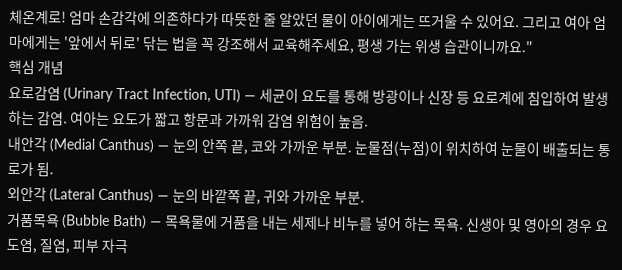체온계로! 엄마 손감각에 의존하다가 따뜻한 줄 알았던 물이 아이에게는 뜨거울 수 있어요. 그리고 여아 엄마에게는 '앞에서 뒤로' 닦는 법을 꼭 강조해서 교육해주세요, 평생 가는 위생 습관이니까요."
핵심 개념
요로감염 (Urinary Tract Infection, UTI) — 세균이 요도를 통해 방광이나 신장 등 요로계에 침입하여 발생하는 감염. 여아는 요도가 짧고 항문과 가까워 감염 위험이 높음.
내안각 (Medial Canthus) — 눈의 안쪽 끝, 코와 가까운 부분. 눈물점(누점)이 위치하여 눈물이 배출되는 통로가 됨.
외안각 (Lateral Canthus) — 눈의 바깥쪽 끝, 귀와 가까운 부분.
거품목욕 (Bubble Bath) — 목욕물에 거품을 내는 세제나 비누를 넣어 하는 목욕. 신생아 및 영아의 경우 요도염, 질염, 피부 자극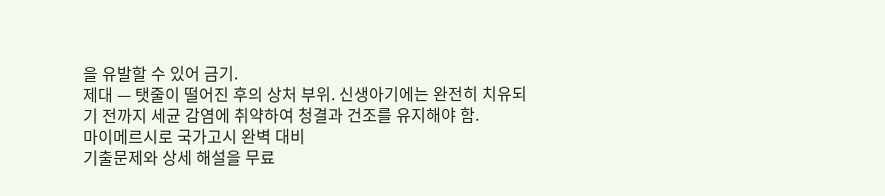을 유발할 수 있어 금기.
제대 — 탯줄이 떨어진 후의 상처 부위. 신생아기에는 완전히 치유되기 전까지 세균 감염에 취약하여 청결과 건조를 유지해야 함.
마이메르시로 국가고시 완벽 대비
기출문제와 상세 해설을 무료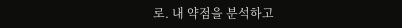로. 내 약점을 분석하고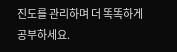진도를 관리하며 더 똑똑하게 공부하세요.